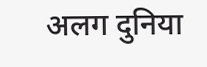अलग दुनिया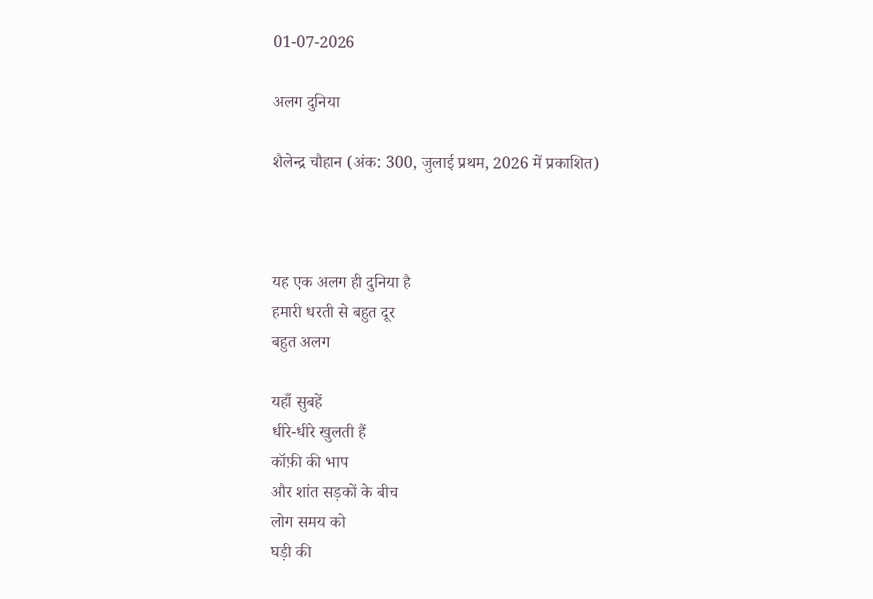01-07-2026

अलग दुनिया

शैलेन्द्र चौहान (अंक: 300, जुलाई प्रथम, 2026 में प्रकाशित)



यह एक अलग ही दुनिया है
हमारी धरती से बहुत दूर
बहुत अलग

यहाँ सुबहें
धीरे-धीरे खुलती हैं
कॉफ़ी की भाप
और शांत सड़कों के बीच
लोग समय को
घड़ी की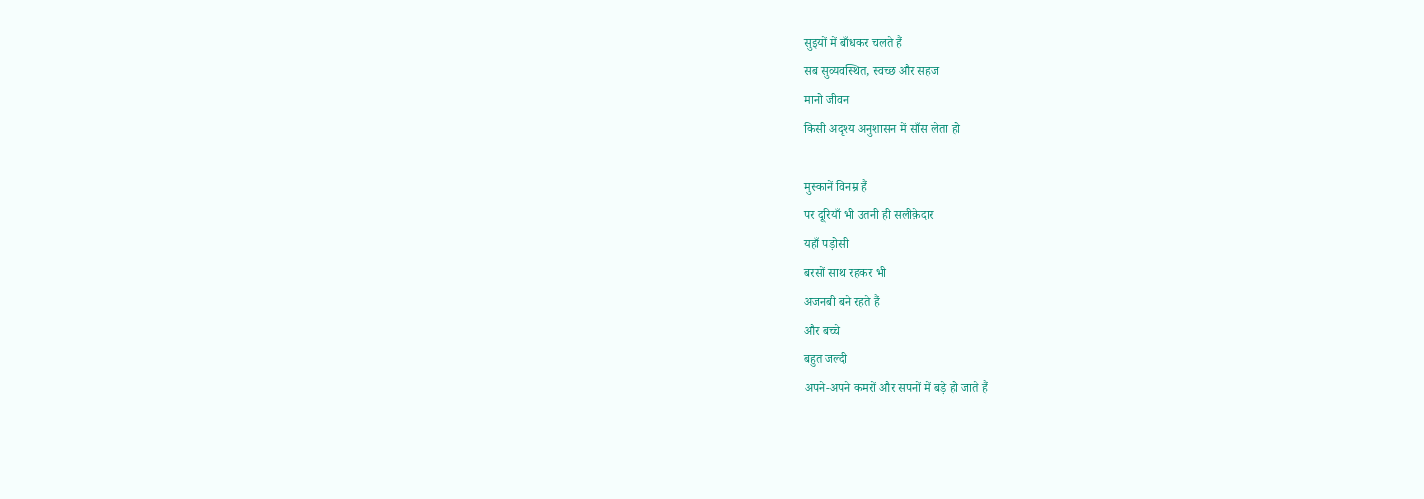सुइयों में बाँधकर चलते हैं
सब सुव्यवस्थित, स्वच्छ और सहज
मानो जीवन
किसी अदृश्य अनुशासन में साँस लेता हो

मुस्कानें विनम्र हैं
पर दूरियाँ भी उतनी ही सलीक़ेदार
यहाँ पड़ोसी
बरसों साथ रहकर भी
अजनबी बने रहते हैं
और बच्चे
बहुत जल्दी
अपने-अपने कमरों और सपनों में बड़े हो जाते हैं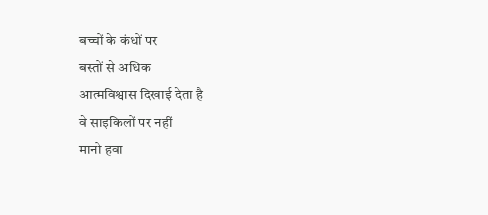बच्चों के कंधों पर
बस्तों से अधिक
आत्मविश्वास दिखाई देता है
वे साइकिलों पर नहीं
मानो हवा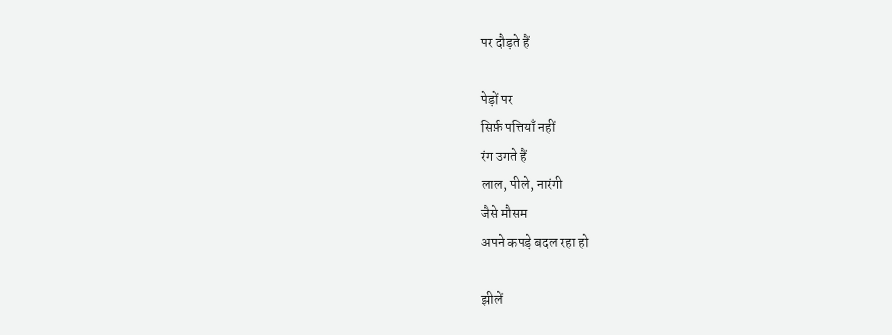पर दौड़ते हैं

पेड़ों पर
सिर्फ़ पत्तियाँ नहीं
रंग उगते हैं
लाल, पीले, नारंगी
जैसे मौसम
अपने कपड़े बदल रहा हो

झीलें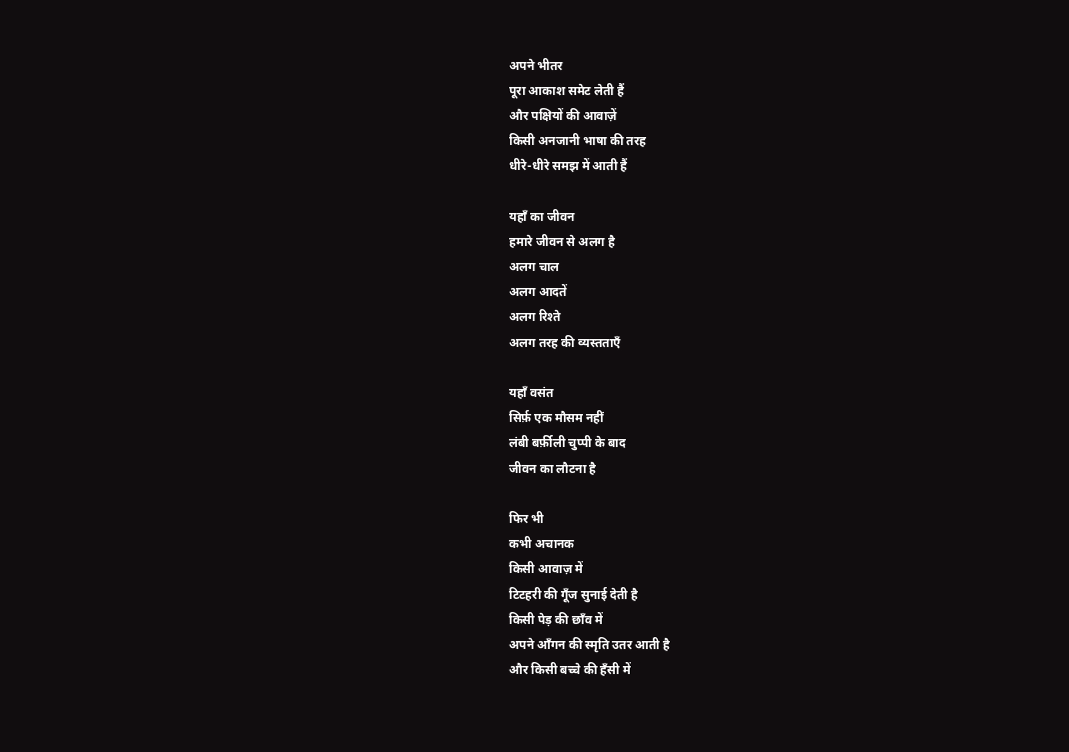अपने भीतर
पूरा आकाश समेट लेती हैं
और पक्षियों की आवाज़ें
किसी अनजानी भाषा की तरह
धीरे-धीरे समझ में आती हैं

यहाँ का जीवन
हमारे जीवन से अलग है
अलग चाल
अलग आदतें
अलग रिश्ते
अलग तरह की व्यस्तताएँ

यहाँ वसंत
सिर्फ़ एक मौसम नहीं
लंबी बर्फ़ीली चुप्पी के बाद
जीवन का लौटना है

फिर भी
कभी अचानक
किसी आवाज़ में
टिटहरी की गूँज सुनाई देती है
किसी पेड़ की छाँव में
अपने आँगन की स्मृति उतर आती है
और किसी बच्चे की हँसी में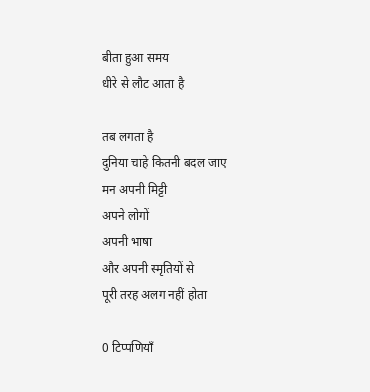बीता हुआ समय
धीरे से लौट आता है

तब लगता है
दुनिया चाहे कितनी बदल जाए
मन अपनी मिट्टी
अपने लोगों
अपनी भाषा
और अपनी स्मृतियों से
पूरी तरह अलग नहीं होता

0 टिप्पणियाँ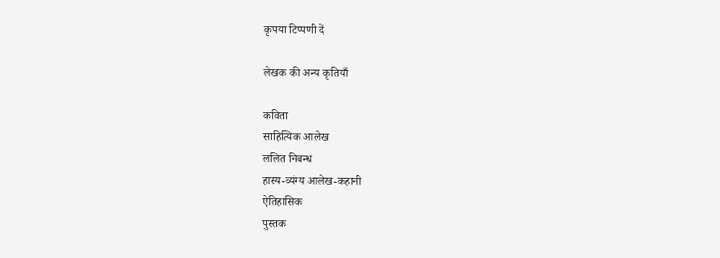कृपया टिप्पणी दें

लेखक की अन्य कृतियाँ

कविता
साहित्यिक आलेख
ललित निबन्ध
हास्य-व्यंग्य आलेख-कहानी
ऐतिहासिक
पुस्तक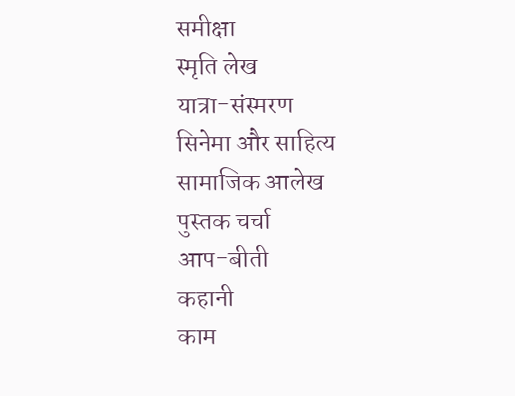समीक्षा
स्मृति लेख
यात्रा-संस्मरण
सिनेमा और साहित्य
सामाजिक आलेख
पुस्तक चर्चा
आप-बीती
कहानी
काम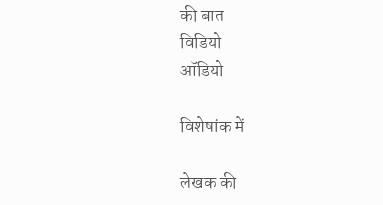की बात
विडियो
ऑडियो

विशेषांक में

लेखक की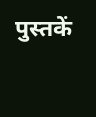पुस्तकें